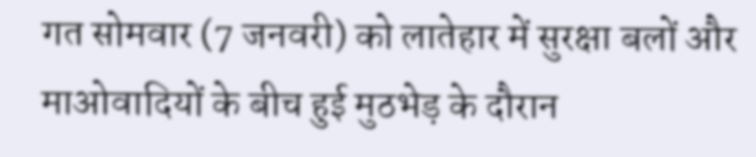गत सोमवार (7 जनवरी) को लातेहार में सुरक्षा बलों और माओवादियों के बीच हुई मुठभेड़ के दौरान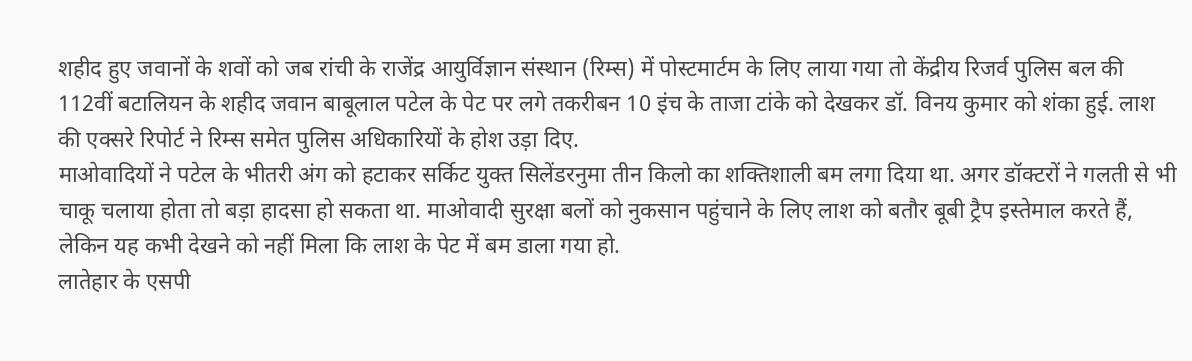शहीद हुए जवानों के शवों को जब रांची के राजेंद्र आयुर्विज्ञान संस्थान (रिम्स) में पोस्टमार्टम के लिए लाया गया तो केंद्रीय रिजर्व पुलिस बल की 112वीं बटालियन के शहीद जवान बाबूलाल पटेल के पेट पर लगे तकरीबन 10 इंच के ताजा टांके को देखकर डॉ. विनय कुमार को शंका हुई. लाश की एक्सरे रिपोर्ट ने रिम्स समेत पुलिस अधिकारियों के होश उड़ा दिए.
माओवादियों ने पटेल के भीतरी अंग को हटाकर सर्किट युक्त सिलेंडरनुमा तीन किलो का शक्तिशाली बम लगा दिया था. अगर डॉक्टरों ने गलती से भी चाकू चलाया होता तो बड़ा हादसा हो सकता था. माओवादी सुरक्षा बलों को नुकसान पहुंचाने के लिए लाश को बतौर बूबी ट्रैप इस्तेमाल करते हैं, लेकिन यह कभी देखने को नहीं मिला कि लाश के पेट में बम डाला गया हो.
लातेहार के एसपी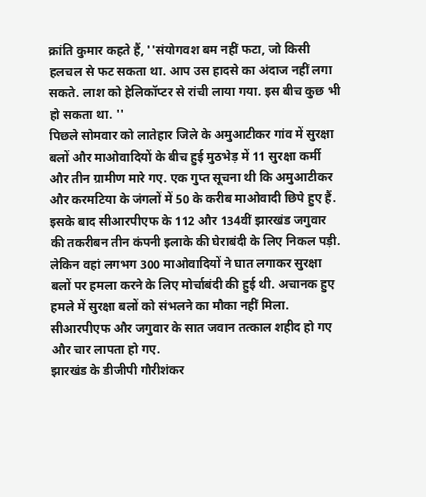क्रांति कुमार कहते हैं, ''संयोगवश बम नहीं फटा, जो किसी हलचल से फट सकता था. आप उस हादसे का अंदाज नहीं लगा सकते. लाश को हेलिकॉप्टर से रांची लाया गया. इस बीच कुछ भी हो सकता था. ''
पिछले सोमवार को लातेहार जिले के अमुआटीकर गांव में सुरक्षा बलों और माओवादियों के बीच हुई मुठभेड़ में 11 सुरक्षा कर्मी और तीन ग्रामीण मारे गए. एक गुप्त सूचना थी कि अमुआटीकर और करमटिया के जंगलों में 50 के करीब माओवादी छिपे हुए हैं. इसके बाद सीआरपीएफ के 112 और 134वीं झारखंड जगुवार की तकरीबन तीन कंपनी इलाके की घेराबंदी के लिए निकल पड़ी. लेकिन वहां लगभग 300 माओवादियों ने घात लगाकर सुरक्षा बलों पर हमला करने के लिए मोर्चाबंदी की हुई थी. अचानक हुए हमले में सुरक्षा बलों को संभलने का मौका नहीं मिला. सीआरपीएफ और जगुवार के सात जवान तत्काल शहीद हो गए और चार लापता हो गए.
झारखंड के डीजीपी गौरीशंकर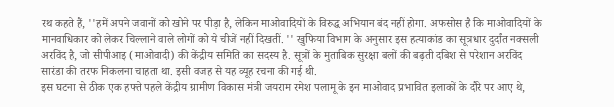रथ कहते हैं, ''हमें अपने जवानों को खोने पर पीड़ा है, लेकिन माओवादियों के विरुद्ध अभियान बंद नहीं होगा. अफसोस है कि माओवादियों के मानवाधिकार को लेकर चिल्लाने वाले लोगों को ये चीजें नहीं दिखतीं. '' खुफिया विभाग के अनुसार इस हत्याकांड का सूत्रधार दुर्दांत नक्सली अरविंद है, जो सीपीआइ (माओवादी) की केंद्रीय समिति का सदस्य है. सूत्रों के मुताबिक सुरक्षा बलों की बढ़ती दबिश से परेशान अरविंद सारंडा की तरफ निकलना चाहता था. इसी वजह से यह व्यूह रचना की गई थी.
इस घटना से ठीक एक हफ्ते पहले केंद्रीय ग्रामीण विकास मंत्री जयराम रमेश पलामू के इन माओवाद प्रभावित इलाकों के दौरे पर आए थे,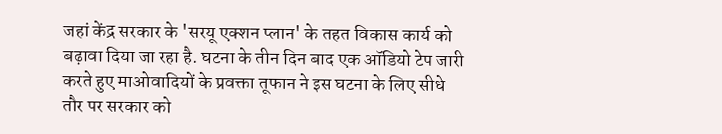जहां केंद्र सरकार के 'सरयू एक्शन प्लान' के तहत विकास कार्य को बढ़ावा दिया जा रहा है. घटना के तीन दिन बाद एक ऑडियो टेप जारी करते हुए माओवादियों के प्रवक्ता तूफान ने इस घटना के लिए सीधे तौर पर सरकार को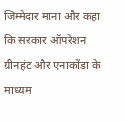जिम्मेदार माना और कहा कि सरकार ऑपरेशन ग्रीनहंट और एनाकोंडा के माध्यम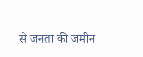से जनता की जमीन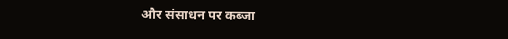और संसाधन पर कब्जा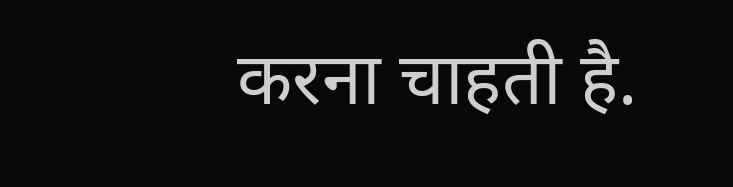करना चाहती है.